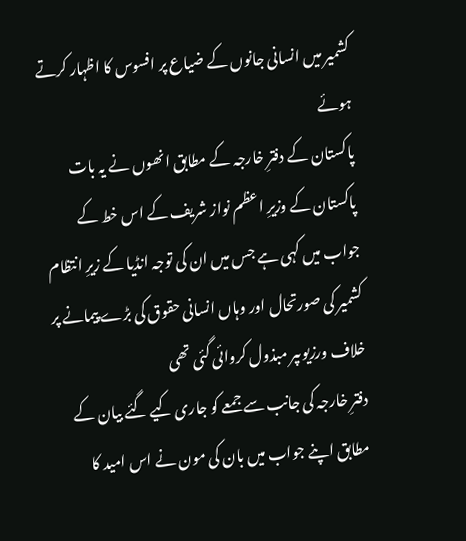کشمیر میں انسانی جانوں کے ضیاع پر افسوس کا اظہار کرتے ہوئے
پاکستان کے دفترِ خارجہ کے مطابق انھوں نے یہ بات پاکستان کے وزیرِ اعظم نواز شریف کے اس خط کے جواب میں کہی ہے جس میں ان کی توجہ انڈیا کے زیرِ انتظام کشمیر کی صورتحال اور وہاں انسانی حقوق کی بڑے پیمانے پر خلاف ورزیوںپر مبذول کروائی گئی تھی
دفترِ خارجہ کی جانب سے جمعے کو جاری کیے گئے بیان کے مطابق اپنے جواب میں بان کی مون نے اس امید کا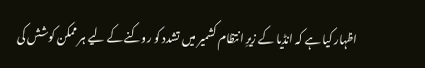اظہار کیا ہے کہ انڈیا کے زیرِ انتظام کشمیر میں تشدد کو روکنے کے لیے ہر ممکن کوشش کی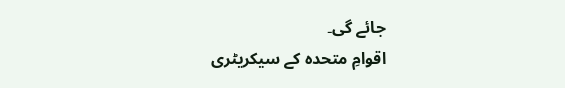جائے گی۔
اقوامِ متحدہ کے سیکریٹری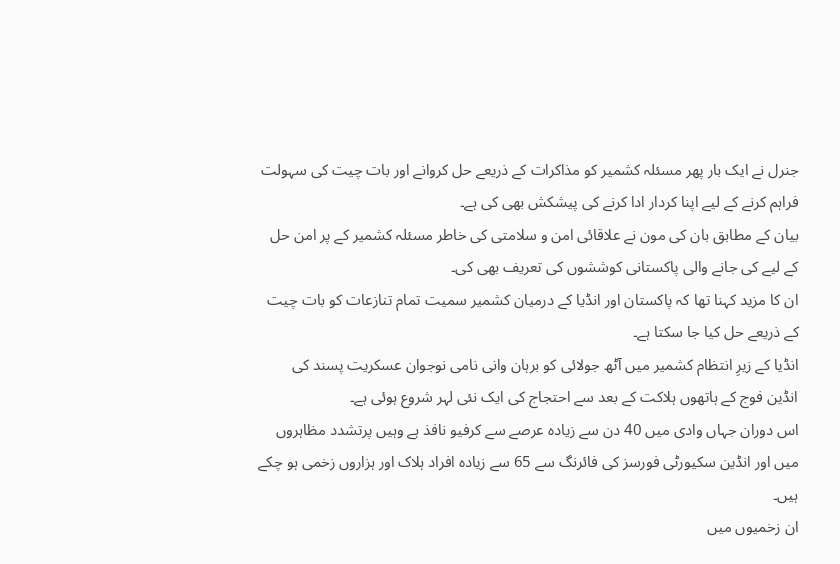جنرل نے ایک بار پھر مسئلہ کشمیر کو مذاکرات کے ذریعے حل کروانے اور بات چیت کی سہولت فراہم کرنے کے لیے اپنا کردار ادا کرنے کی پیشکش بھی کی ہے۔
بیان کے مطابق بان کی مون نے علاقائی امن و سلامتی کی خاطر مسئلہ کشمیر کے پر امن حل کے لیے کی جانے والی پاکستانی کوششوں کی تعریف بھی کی۔
ان کا مزید کہنا تھا کہ پاکستان اور انڈیا کے درمیان کشمیر سمیت تمام تنازعات کو بات چیت کے ذریعے حل کیا جا سکتا ہے۔
انڈیا کے زیرِ انتظام کشمیر میں آٹھ جولائی کو برہان وانی نامی نوجوان عسکریت پسند کی انڈین فوج کے ہاتھوں ہلاکت کے بعد سے احتجاج کی ایک نئی لہر شروع ہوئی ہے۔
اس دوران جہاں وادی میں 40 دن سے زیادہ عرصے سے کرفیو نافذ ہے وہیں پرتشدد مظاہروں میں اور انڈین سکیورٹی فورسز کی فائرنگ سے 65 سے زیادہ افراد ہلاک اور ہزاروں زخمی ہو چکے ہیں۔
ان زخمیوں میں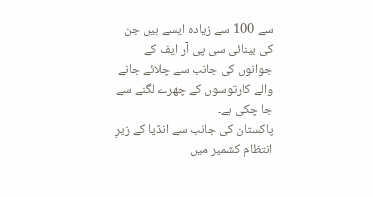سے 100 سے زیادہ ایسے ہیں جن کی بینائی سی پی آر ایف کے جوانوں کی جانب سے چلائے جانے والے کارتوسوں کے چھرے لگنے سے جا چکی ہے۔
پاکستان کی جانب سے انڈیا کے زیرِ انتظام کشمیر میں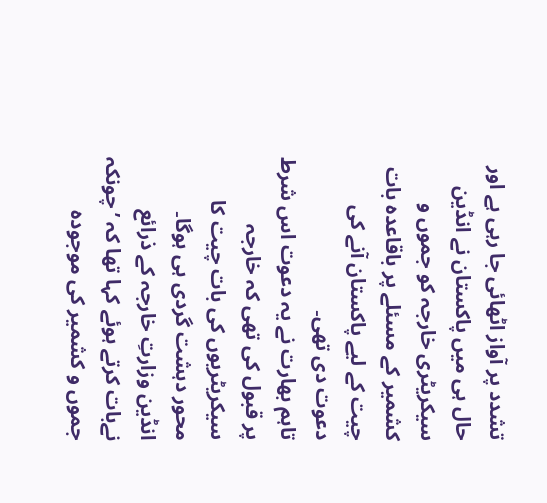تشدد پر آواز اٹھائی جا رہی ہے اور حال ہی میں پاکستان نے انڈین سیکریٹری خارجہ کو جموں و کشمیر کے مسئلے پر باقاعدہ بات چیت کے لیے پاکستان آنے کی دعوت دی تھی۔
تاہم بھارت نے یہ دعوت اس شرط پر قبول کی تھی کہ خارجہ سیکریٹریوں کی بات چیت کا محور دہشت گردی ہی ہوگا۔
انڈین وزارتِ خارجہ کے ذرائع نےبات کرتے ہوئے کہا تھا کہ ’چونکہ جموں و کشمیر کی موجودہ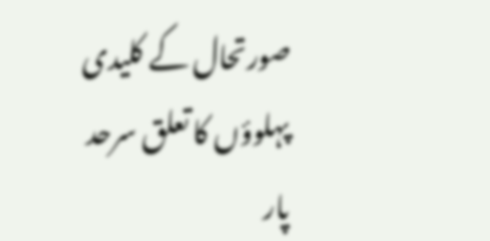صورتحال کے کلیدی پہلوؤں کا تعلق سرحد پار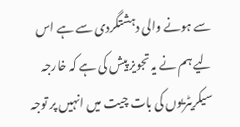سے ہونے والی دہشتگردی سے ہے اس لیے ہم نے یہ تجویز پیش کی ہے کہ خارجہ سیکریٹریوں کی بات چیت میں انہیں پر توجہ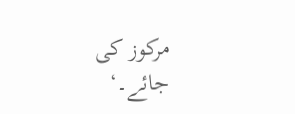مرکوز کی جائے۔‘